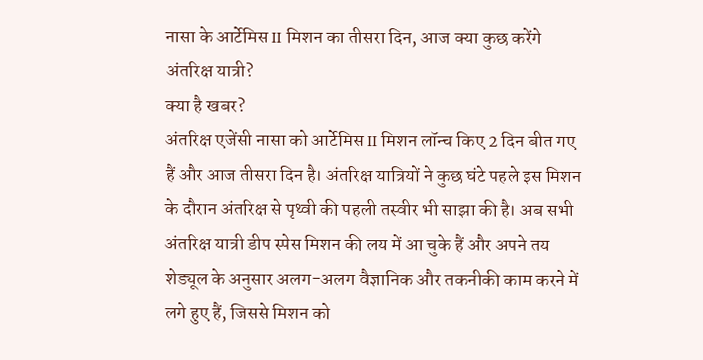नासा के आर्टेमिस II मिशन का तीसरा दिन, आज क्या कुछ करेंगे अंतरिक्ष यात्री?
क्या है खबर?
अंतरिक्ष एजेंसी नासा को आर्टेमिस II मिशन लॉन्च किए 2 दिन बीत गए हैं और आज तीसरा दिन है। अंतरिक्ष यात्रियों ने कुछ घंटे पहले इस मिशन के दौरान अंतरिक्ष से पृथ्वी की पहली तस्वीर भी साझा की है। अब सभी अंतरिक्ष यात्री डीप स्पेस मिशन की लय में आ चुके हैं और अपने तय शेड्यूल के अनुसार अलग-अलग वैज्ञानिक और तकनीकी काम करने में लगे हुए हैं, जिससे मिशन को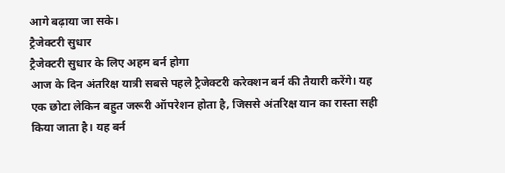आगे बढ़ाया जा सके।
ट्रैजेक्टरी सुधार
ट्रैजेक्टरी सुधार के लिए अहम बर्न होगा
आज के दिन अंतरिक्ष यात्री सबसे पहले ट्रैजेक्टरी करेक्शन बर्न की तैयारी करेंगे। यह एक छोटा लेकिन बहुत जरूरी ऑपरेशन होता है, जिससे अंतरिक्ष यान का रास्ता सही किया जाता है। यह बर्न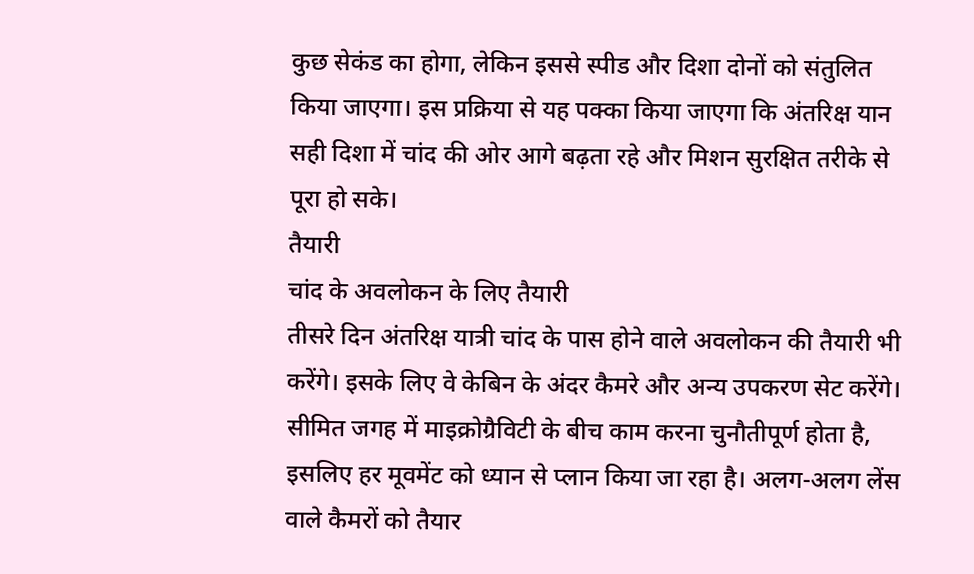कुछ सेकंड का होगा, लेकिन इससे स्पीड और दिशा दोनों को संतुलित किया जाएगा। इस प्रक्रिया से यह पक्का किया जाएगा कि अंतरिक्ष यान सही दिशा में चांद की ओर आगे बढ़ता रहे और मिशन सुरक्षित तरीके से पूरा हो सके।
तैयारी
चांद के अवलोकन के लिए तैयारी
तीसरे दिन अंतरिक्ष यात्री चांद के पास होने वाले अवलोकन की तैयारी भी करेंगे। इसके लिए वे केबिन के अंदर कैमरे और अन्य उपकरण सेट करेंगे। सीमित जगह में माइक्रोग्रैविटी के बीच काम करना चुनौतीपूर्ण होता है, इसलिए हर मूवमेंट को ध्यान से प्लान किया जा रहा है। अलग-अलग लेंस वाले कैमरों को तैयार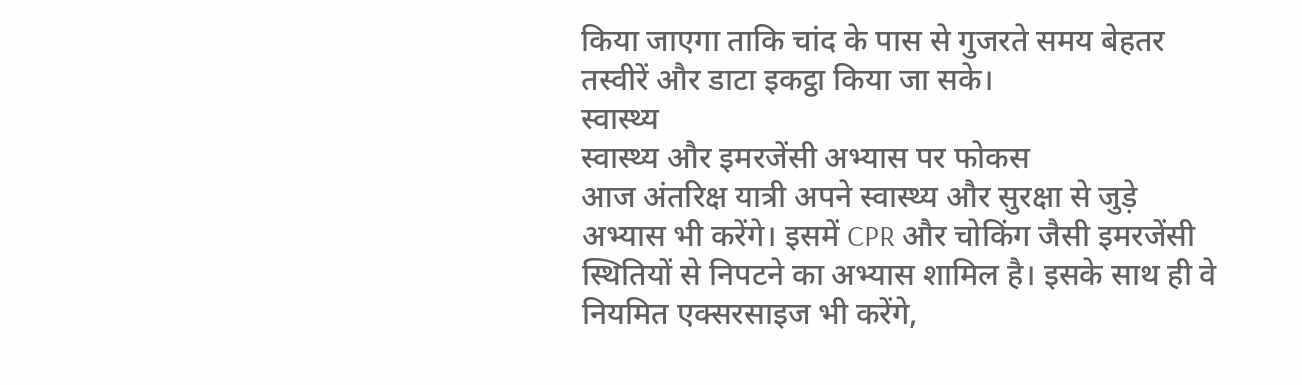किया जाएगा ताकि चांद के पास से गुजरते समय बेहतर तस्वीरें और डाटा इकट्ठा किया जा सके।
स्वास्थ्य
स्वास्थ्य और इमरजेंसी अभ्यास पर फोकस
आज अंतरिक्ष यात्री अपने स्वास्थ्य और सुरक्षा से जुड़े अभ्यास भी करेंगे। इसमें CPR और चोकिंग जैसी इमरजेंसी स्थितियों से निपटने का अभ्यास शामिल है। इसके साथ ही वे नियमित एक्सरसाइज भी करेंगे,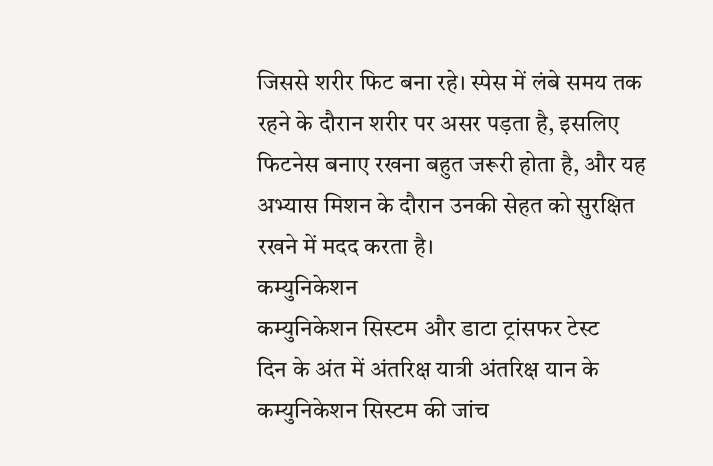जिससे शरीर फिट बना रहे। स्पेस में लंबे समय तक रहने के दौरान शरीर पर असर पड़ता है, इसलिए फिटनेस बनाए रखना बहुत जरूरी होता है, और यह अभ्यास मिशन के दौरान उनकी सेहत को सुरक्षित रखने में मदद करता है।
कम्युनिकेशन
कम्युनिकेशन सिस्टम और डाटा ट्रांसफर टेस्ट
दिन के अंत में अंतरिक्ष यात्री अंतरिक्ष यान के कम्युनिकेशन सिस्टम की जांच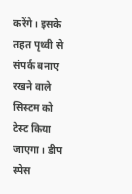करेंगे। इसके तहत पृथ्वी से संपर्क बनाए रखने वाले सिस्टम को टेस्ट किया जाएगा। डीप स्पेस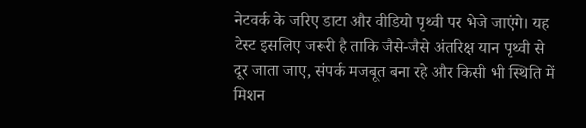नेटवर्क के जरिए डाटा और वीडियो पृथ्वी पर भेजे जाएंगे। यह टेस्ट इसलिए जरूरी है ताकि जैसे-जैसे अंतरिक्ष यान पृथ्वी से दूर जाता जाए, संपर्क मजबूत बना रहे और किसी भी स्थिति में मिशन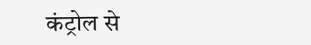कंट्रोल से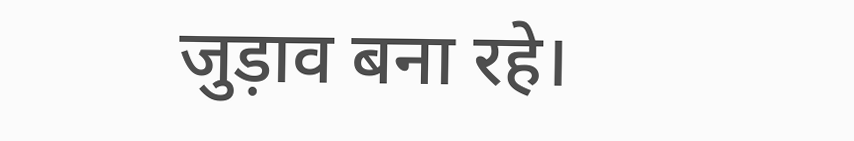जुड़ाव बना रहे।